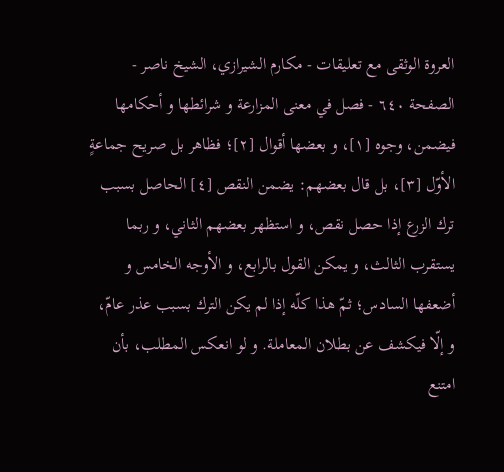العروة الوثقى مع تعليقات - مكارم الشيرازي، الشيخ ناصر - الصفحة ٦٤٠ - فصل في معنى المزارعة و شرائطها و أحكامها
فيضمن، وجوه [١]، و بعضها أقوال [٢]؛ فظاهر بل صريح جماعةٍ الأوّل [٣]، بل قال بعضهم: يضمن النقص [٤] الحاصل بسبب ترك الزرع إذا حصل نقص، و استظهر بعضهم الثاني، و ربما يستقرب الثالث، و يمكن القول بالرابع، و الأوجه الخامس و أضعفها السادس؛ ثمّ هذا كلّه إذا لم يكن الترك بسبب عذر عامّ، و إلّا فيكشف عن بطلان المعاملة. و لو انعكس المطلب، بأن امتنع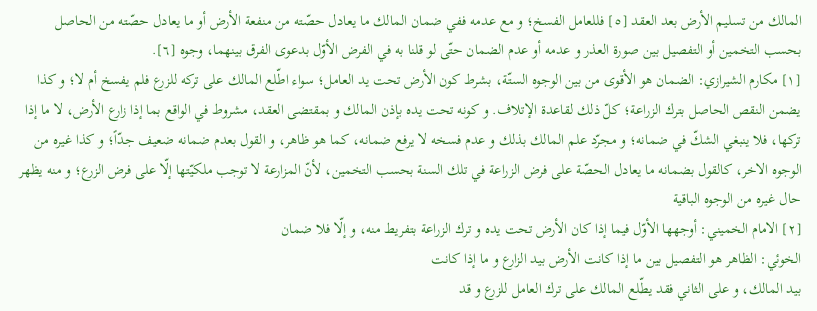المالك من تسليم الأرض بعد العقد [٥] فللعامل الفسخ؛ و مع عدمه ففي ضمان المالك ما يعادل حصّته من منفعة الأرض أو ما يعادل حصّته من الحاصل بحسب التخمين أو التفصيل بين صورة العذر و عدمه أو عدم الضمان حتّى لو قلنا به في الفرض الأوّل بدعوى الفرق بينهما، وجوه [٦].
[١] مكارم الشيرازي: الضمان هو الأقوى من بين الوجوه الستّة، بشرط كون الأرض تحت يد العامل؛ سواء اطّلع المالك على تركه للزرع فلم يفسخ أم لا؛ و كذا يضمن النقص الحاصل بترك الزراعة؛ كلّ ذلك لقاعدة الإتلاف. و كونه تحت يده بإذن المالك و بمقتضى العقد، مشروط في الواقع بما إذا زارع الأرض، لا ما إذا تركها، فلا ينبغي الشكّ في ضمانه؛ و مجرّد علم المالك بذلك و عدم فسخه لا يرفع ضمانه، كما هو ظاهر، و القول بعدم ضمانه ضعيف جدّاً؛ و كذا غيره من الوجوه الاخر، كالقول بضمانه ما يعادل الحصّة على فرض الزراعة في تلك السنة بحسب التخمين، لأنّ المزارعة لا توجب ملكيّتها إلّا على فرض الزرع؛ و منه يظهر حال غيره من الوجوه الباقية
[٢] الامام الخميني: أوجهها الأوّل فيما إذا كان الأرض تحت يده و ترك الزراعة بتفريط منه، و إلّا فلا ضمان
الخوئي: الظاهر هو التفصيل بين ما إذا كانت الأرض بيد الزارع و ما إذا كانت
بيد المالك، و على الثاني فقد يطّلع المالك على ترك العامل للزرع و قد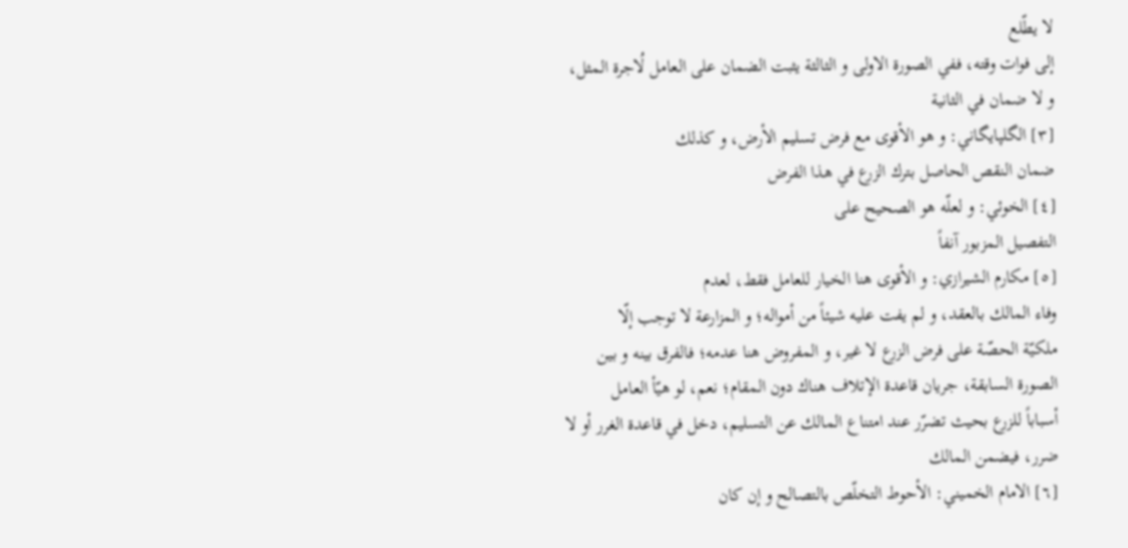لا يطّلع
إلى فوات وقته، ففي الصورة الاولى و الثالثة يثبت الضمان على العامل لُاجرة المثل،
و لا ضمان في الثانية
[٣] الگلپايگاني: و هو الأقوى مع فرض تسليم الأرض، و كذلك
ضمان النقص الحاصل بترك الزرع في هذا الفرض
[٤] الخوئي: و لعلّه هو الصحيح على
التفصيل المزبور آنفاً
[٥] مكارم الشيرازي: و الأقوى هنا الخيار للعامل فقط، لعدم
وفاء المالك بالعقد، و لم يفت عليه شيئاً من أمواله؛ و المزارعة لا توجب إلّا
ملكيّة الحصّة على فرض الزرع لا غير، و المفروض هنا عدمه؛ فالفرق بينه و بين
الصورة السابقة، جريان قاعدة الإتلاف هناك دون المقام؛ نعم، لو هيّأ العامل
أسباباً للزرع بحيث تضرّر عند امتناع المالك عن التسليم، دخل في قاعدة الغرر أو لا
ضرر، فيضمن المالك
[٦] الامام الخميني: الأحوط التخلّص بالتصالح و إن كان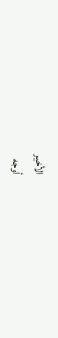الأخير
أوجه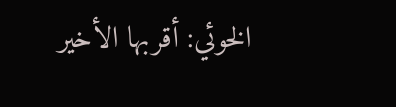الخوئي: أقربها الأخير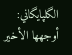الگلپايگاني: أوجهها الأخير